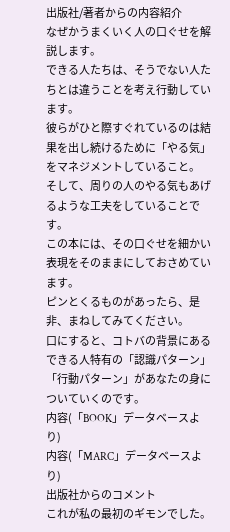出版社/著者からの内容紹介
なぜかうまくいく人の口ぐせを解説します。
できる人たちは、そうでない人たちとは違うことを考え行動しています。
彼らがひと際すぐれているのは結果を出し続けるために「やる気」をマネジメントしていること。
そして、周りの人のやる気もあげるような工夫をしていることです。
この本には、その口ぐせを細かい表現をそのままにしておさめています。
ピンとくるものがあったら、是非、まねしてみてください。
口にすると、コトバの背景にあるできる人特有の「認識パターン」「行動パターン」があなたの身についていくのです。
内容(「BOOK」データベースより)
内容(「MARC」データベースより)
出版社からのコメント
これが私の最初のギモンでした。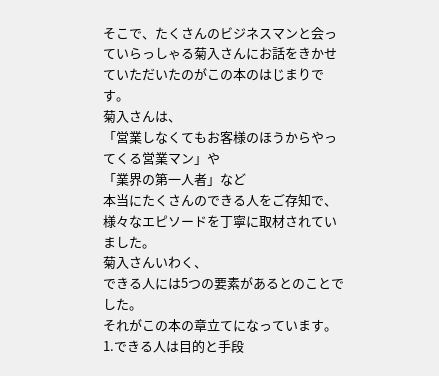そこで、たくさんのビジネスマンと会っていらっしゃる菊入さんにお話をきかせていただいたのがこの本のはじまりです。
菊入さんは、
「営業しなくてもお客様のほうからやってくる営業マン」や
「業界の第一人者」など
本当にたくさんのできる人をご存知で、様々なエピソードを丁寧に取材されていました。
菊入さんいわく、
できる人には5つの要素があるとのことでした。
それがこの本の章立てになっています。
1.できる人は目的と手段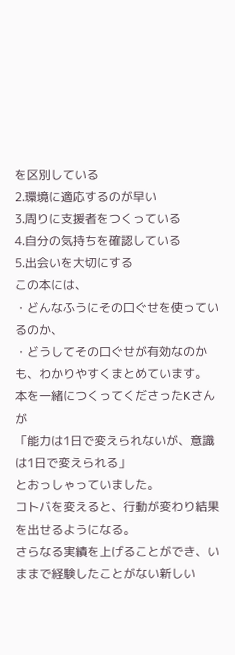を区別している
2.環境に適応するのが早い
3.周りに支援者をつくっている
4.自分の気持ちを確認している
5.出会いを大切にする
この本には、
・どんなふうにその口ぐせを使っているのか、
・どうしてその口ぐせが有効なのか
も、わかりやすくまとめています。
本を一緒につくってくださったKさんが
「能力は1日で変えられないが、意識は1日で変えられる」
とおっしゃっていました。
コトバを変えると、行動が変わり結果を出せるようになる。
さらなる実績を上げることができ、いままで経験したことがない新しい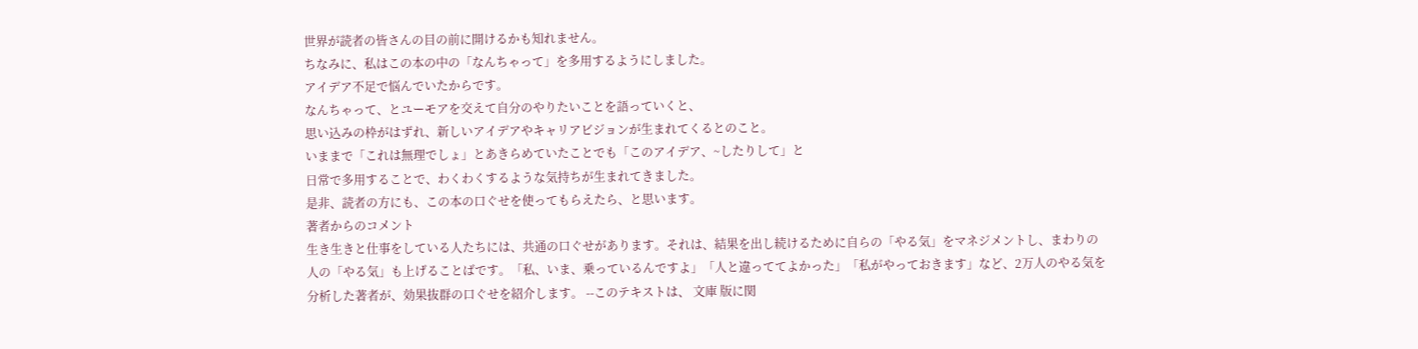世界が読者の皆さんの目の前に開けるかも知れません。
ちなみに、私はこの本の中の「なんちゃって」を多用するようにしました。
アイデア不足で悩んでいたからです。
なんちゃって、とユーモアを交えて自分のやりたいことを語っていくと、
思い込みの枠がはずれ、新しいアイデアやキャリアビジョンが生まれてくるとのこと。
いままで「これは無理でしょ」とあきらめていたことでも「このアイデア、~したりして」と
日常で多用することで、わくわくするような気持ちが生まれてきました。
是非、読者の方にも、この本の口ぐせを使ってもらえたら、と思います。
著者からのコメント
生き生きと仕事をしている人たちには、共通の口ぐせがあります。それは、結果を出し続けるために自らの「やる気」をマネジメントし、まわりの人の「やる気」も上げることばです。「私、いま、乗っているんですよ」「人と違っててよかった」「私がやっておきます」など、2万人のやる気を分析した著者が、効果抜群の口ぐせを紹介します。 --このテキストは、 文庫 版に関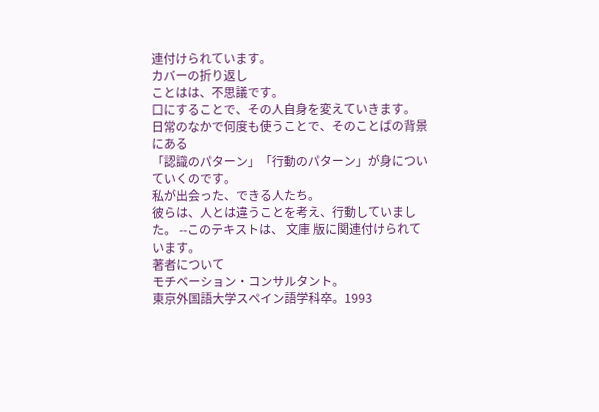連付けられています。
カバーの折り返し
ことはは、不思議です。
口にすることで、その人自身を変えていきます。
日常のなかで何度も使うことで、そのことばの背景にある
「認識のパターン」「行動のパターン」が身についていくのです。
私が出会った、できる人たち。
彼らは、人とは違うことを考え、行動していました。 --このテキストは、 文庫 版に関連付けられています。
著者について
モチベーション・コンサルタント。
東京外国語大学スペイン語学科卒。1993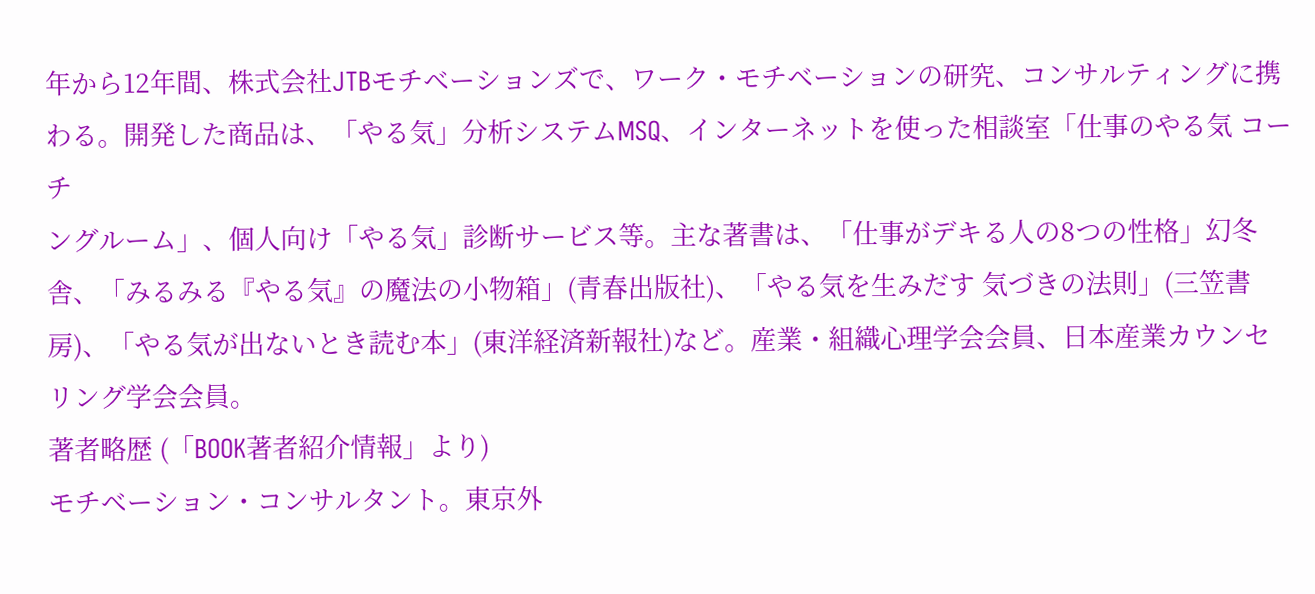年から12年間、株式会社JTBモチベーションズで、ワーク・モチベーションの研究、コンサルティングに携わる。開発した商品は、「やる気」分析システムMSQ、インターネットを使った相談室「仕事のやる気 コーチ
ングルーム」、個人向け「やる気」診断サービス等。主な著書は、「仕事がデキる人の8つの性格」幻冬舎、「みるみる『やる気』の魔法の小物箱」(青春出版社)、「やる気を生みだす 気づきの法則」(三笠書房)、「やる気が出ないとき読む本」(東洋経済新報社)など。産業・組織心理学会会員、日本産業カウンセリング学会会員。
著者略歴 (「BOOK著者紹介情報」より)
モチベーション・コンサルタント。東京外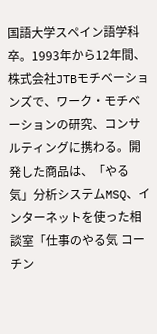国語大学スペイン語学科卒。1993年から12年間、株式会社JTBモチベーションズで、ワーク・モチベーションの研究、コンサルティングに携わる。開発した商品は、「やる気」分析システムMSQ、インターネットを使った相談室「仕事のやる気 コーチン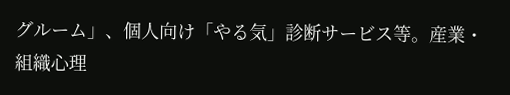グルーム」、個人向け「やる気」診断サービス等。産業・組織心理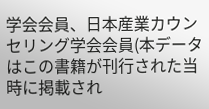学会会員、日本産業カウンセリング学会会員(本データはこの書籍が刊行された当時に掲載され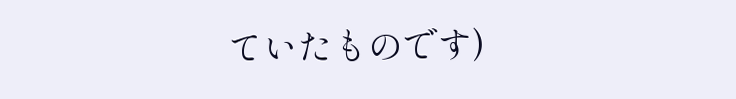ていたものです)